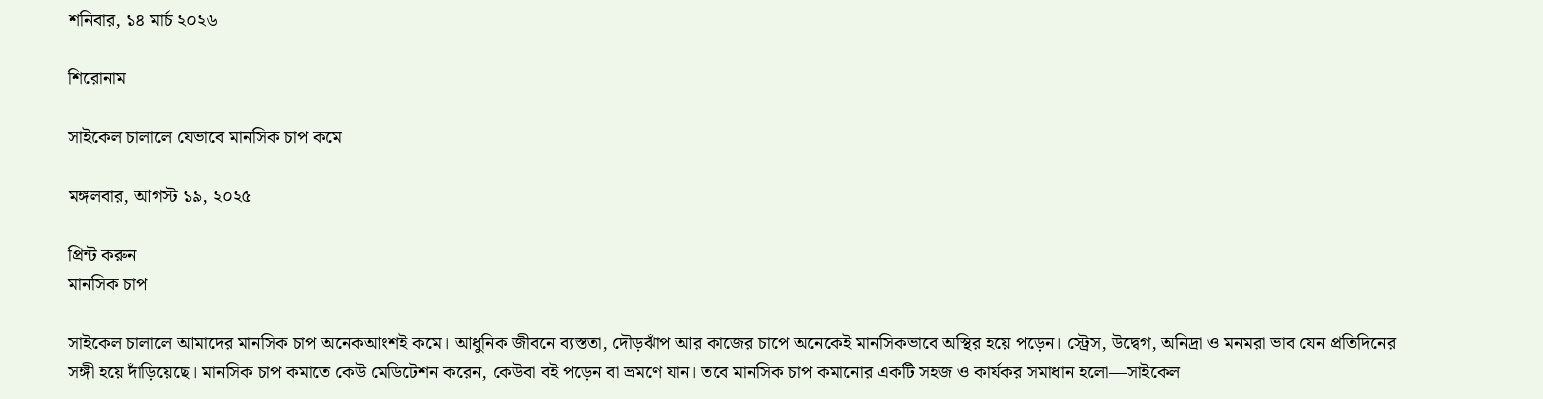শনিবার, ১৪ মার্চ ২০২৬

শিরোনাম

সাইকেল চালালে যেভাবে মানসিক চাপ কমে

মঙ্গলবার, আগস্ট ১৯, ২০২৫

প্রিন্ট করুন
মানসিক চাপ

সাইকেল চালালে আমাদের মানসিক চাপ অনেকআংশই কমে। আধুনিক জীবনে ব্যস্ততা, দৌড়ঝাঁপ আর কাজের চাপে অনেকেই মানসিকভাবে অস্থির হয়ে পড়েন। স্ট্রেস, উদ্বেগ, অনিদ্রা ও মনমরা ভাব যেন প্রতিদিনের সঙ্গী হয়ে দাঁড়িয়েছে। মানসিক চাপ কমাতে কেউ মেডিটেশন করেন, কেউবা বই পড়েন বা ভ্রমণে যান। তবে মানসিক চাপ কমানোর একটি সহজ ও কার্যকর সমাধান হলো—সাইকেল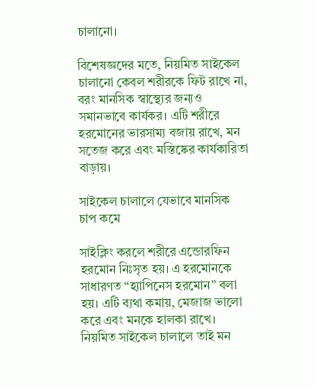চালানো।

বিশেষজ্ঞদের মতে, নিয়মিত সাইকেল চালানো কেবল শরীরকে ফিট রাখে না, বরং মানসিক স্বাস্থ্যের জন্যও সমানভাবে কার্যকর। এটি শরীরে হরমোনের ভারসাম্য বজায় রাখে, মন সতেজ করে এবং মস্তিষ্কের কার্যকারিতা বাড়ায়।

সাইকেল চালালে যেভাবে মানসিক চাপ কমে

সাইক্লিং করলে শরীরে এন্ডোরফিন হরমোন নিঃসৃত হয়। এ হরমোনকে সাধারণত “হ্যাপিনেস হরমোন” বলা হয়। এটি ব্যথা কমায়, মেজাজ ভালো করে এবং মনকে হালকা রাখে। নিয়মিত সাইকেল চালালে তাই মন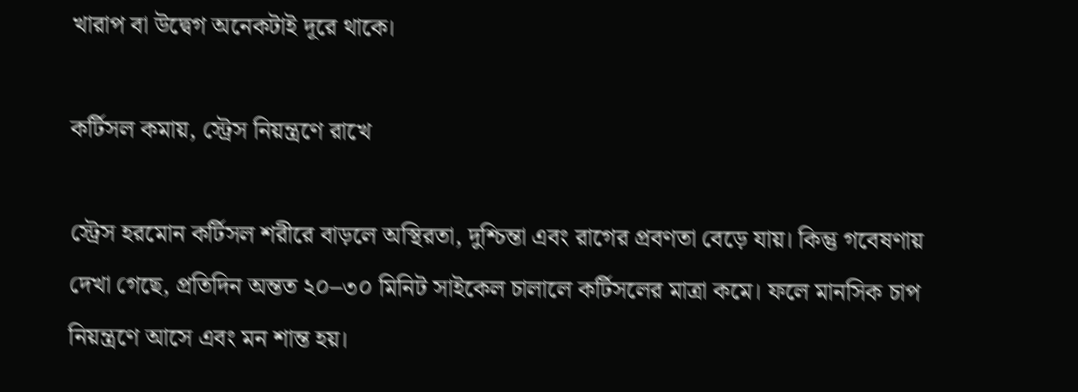খারাপ বা উদ্বেগ অনেকটাই দূরে থাকে।

কর্টিসল কমায়, স্ট্রেস নিয়ন্ত্রণে রাখে

স্ট্রেস হরমোন কর্টিসল শরীরে বাড়লে অস্থিরতা, দুশ্চিন্তা এবং রাগের প্রবণতা বেড়ে যায়। কিন্তু গবেষণায় দেখা গেছে, প্রতিদিন অন্তত ২০–৩০ মিনিট সাইকেল চালালে কর্টিসলের মাত্রা কমে। ফলে মানসিক চাপ নিয়ন্ত্রণে আসে এবং মন শান্ত হয়।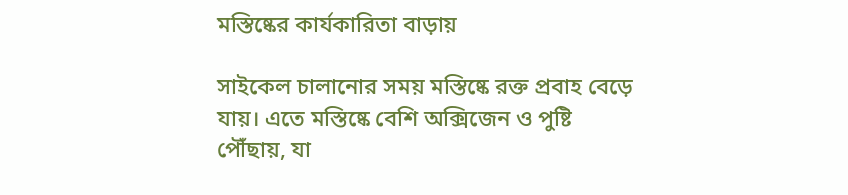মস্তিষ্কের কার্যকারিতা বাড়ায়

সাইকেল চালানোর সময় মস্তিষ্কে রক্ত প্রবাহ বেড়ে যায়। এতে মস্তিষ্কে বেশি অক্সিজেন ও পুষ্টি পৌঁছায়, যা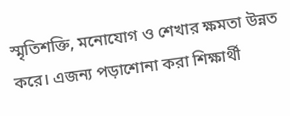স্মৃতিশক্তি, মনোযোগ ও শেখার ক্ষমতা উন্নত করে। এজন্য পড়াশোনা করা শিক্ষার্থী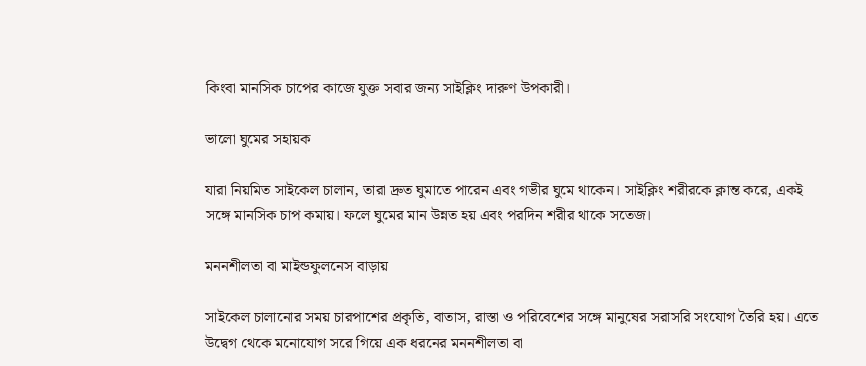কিংবা মানসিক চাপের কাজে যুক্ত সবার জন্য সাইক্লিং দারুণ উপকারী।

ভালো ঘুমের সহায়ক

যারা নিয়মিত সাইকেল চালান, তারা দ্রুত ঘুমাতে পারেন এবং গভীর ঘুমে থাকেন। সাইক্লিং শরীরকে ক্লান্ত করে, একই সঙ্গে মানসিক চাপ কমায়। ফলে ঘুমের মান উন্নত হয় এবং পরদিন শরীর থাকে সতেজ।

মননশীলতা বা মাইন্ডফুলনেস বাড়ায়

সাইকেল চালানোর সময় চারপাশের প্রকৃতি, বাতাস, রাস্তা ও পরিবেশের সঙ্গে মানুষের সরাসরি সংযোগ তৈরি হয়। এতে উদ্বেগ থেকে মনোযোগ সরে গিয়ে এক ধরনের মননশীলতা বা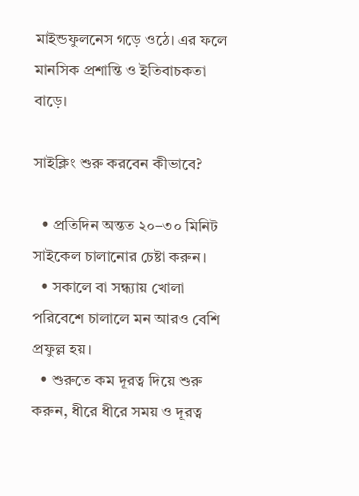মাইন্ডফুলনেস গড়ে ওঠে। এর ফলে মানসিক প্রশান্তি ও ইতিবাচকতা বাড়ে।

সাইক্লিং শুরু করবেন কীভাবে?

  • প্রতিদিন অন্তত ২০–৩০ মিনিট সাইকেল চালানোর চেষ্টা করুন।
  • সকালে বা সন্ধ্যায় খোলা পরিবেশে চালালে মন আরও বেশি প্রফুল্ল হয়।
  • শুরুতে কম দূরত্ব দিয়ে শুরু করুন, ধীরে ধীরে সময় ও দূরত্ব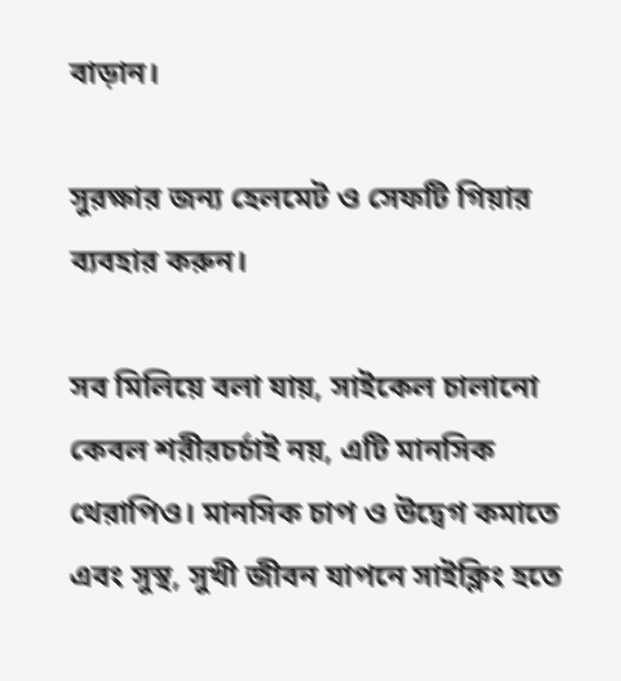বাড়ান।

সুরক্ষার জন্য হেলমেট ও সেফটি গিয়ার ব্যবহার করুন।

সব মিলিয়ে বলা যায়, সাইকেল চালানো কেবল শরীরচর্চাই নয়, এটি মানসিক থেরাপিও। মানসিক চাপ ও উদ্বেগ কমাতে এবং সুস্থ, সুখী জীবন যাপনে সাইক্লিং হতে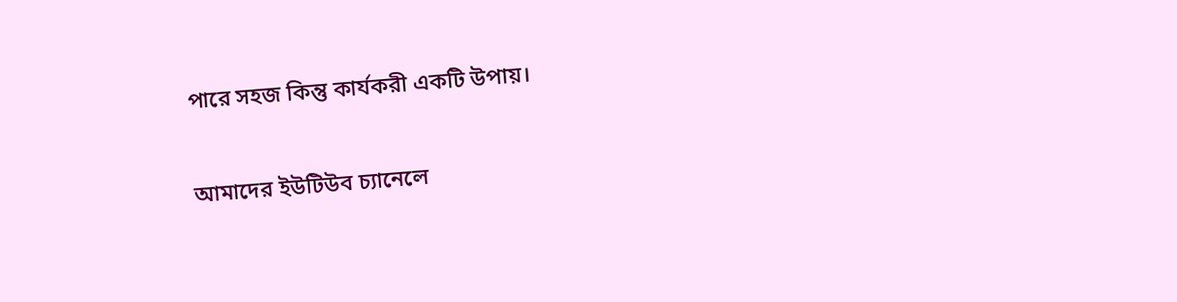পারে সহজ কিন্তু কার্যকরী একটি উপায়।

আমাদের ইউটিউব চ্যানেলে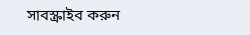সাবস্ক্রাইব করুন